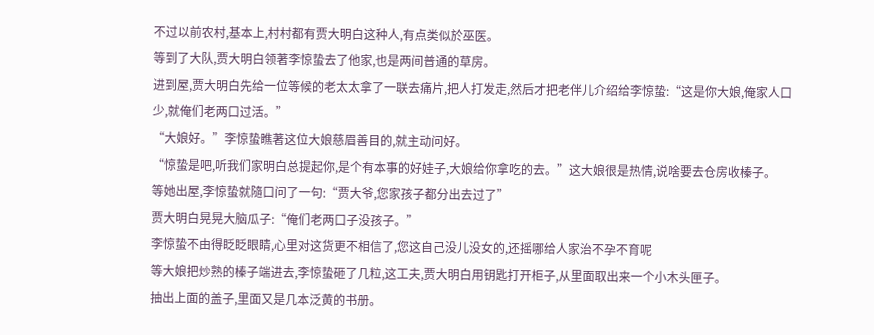不过以前农村,基本上,村村都有贾大明白这种人,有点类似於巫医。
等到了大队,贾大明白领著李惊蛰去了他家,也是两间普通的草房。
进到屋,贾大明白先给一位等候的老太太拿了一联去痛片,把人打发走,然后才把老伴儿介绍给李惊蛰:“这是你大娘,俺家人口少,就俺们老两口过活。”
“大娘好。”李惊蛰瞧著这位大娘慈眉善目的,就主动问好。
“惊蛰是吧,听我们家明白总提起你,是个有本事的好娃子,大娘给你拿吃的去。”这大娘很是热情,说啥要去仓房收榛子。
等她出屋,李惊蛰就隨口问了一句:“贾大爷,您家孩子都分出去过了”
贾大明白晃晃大脑瓜子:“俺们老两口子没孩子。”
李惊蛰不由得眨眨眼睛,心里对这货更不相信了,您这自己没儿没女的,还摇哪给人家治不孕不育呢
等大娘把炒熟的榛子端进去,李惊蛰砸了几粒,这工夫,贾大明白用钥匙打开柜子,从里面取出来一个小木头匣子。
抽出上面的盖子,里面又是几本泛黄的书册。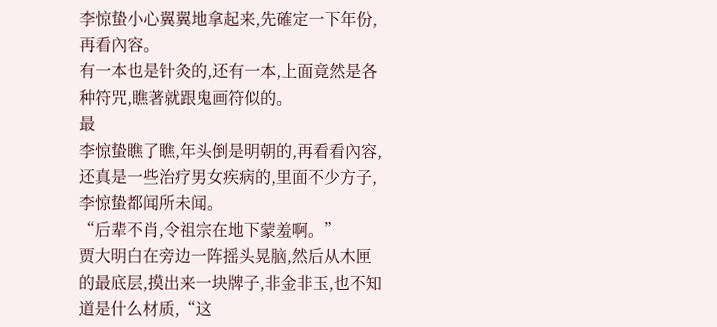李惊蛰小心翼翼地拿起来,先確定一下年份,再看內容。
有一本也是针灸的,还有一本,上面竟然是各种符咒,瞧著就跟鬼画符似的。
最
李惊蛰瞧了瞧,年头倒是明朝的,再看看內容,还真是一些治疗男女疾病的,里面不少方子,李惊蛰都闻所未闻。
“后辈不肖,令祖宗在地下蒙羞啊。”
贾大明白在旁边一阵摇头晃脑,然后从木匣的最底层,摸出来一块牌子,非金非玉,也不知道是什么材质,“这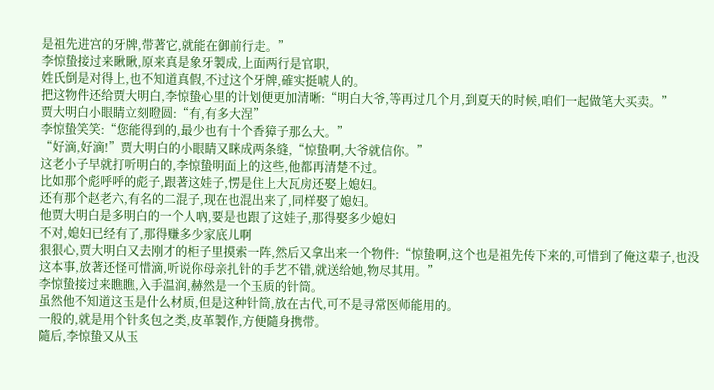是祖先进宫的牙牌,带著它,就能在御前行走。”
李惊蛰接过来瞅瞅,原来真是象牙製成,上面两行是官职,
姓氏倒是对得上,也不知道真假,不过这个牙牌,確实挺唬人的。
把这物件还给贾大明白,李惊蛰心里的计划便更加清晰:“明白大爷,等再过几个月,到夏天的时候,咱们一起做笔大买卖。”
贾大明白小眼睛立刻瞪圆:“有,有多大涅”
李惊蛰笑笑:“您能得到的,最少也有十个香獐子那么大。”
“好滴,好滴!”贾大明白的小眼睛又眯成两条缝,“惊蛰啊,大爷就信你。”
这老小子早就打听明白的,李惊蛰明面上的这些,他都再清楚不过。
比如那个彪呼呼的彪子,跟著这娃子,愣是住上大瓦房还娶上媳妇。
还有那个赵老六,有名的二混子,现在也混出来了,同样娶了媳妇。
他贾大明白是多明白的一个人吶,要是也跟了这娃子,那得娶多少媳妇
不对,媳妇已经有了,那得赚多少家底儿啊
狠狠心,贾大明白又去刚才的柜子里摸索一阵,然后又拿出来一个物件:“惊蛰啊,这个也是祖先传下来的,可惜到了俺这辈子,也没这本事,放著还怪可惜滴,听说你母亲扎针的手艺不错,就送给她,物尽其用。”
李惊蛰接过来瞧瞧,入手温润,赫然是一个玉质的针筒。
虽然他不知道这玉是什么材质,但是这种针筒,放在古代,可不是寻常医师能用的。
一般的,就是用个针炙包之类,皮革製作,方便隨身携带。
隨后,李惊蛰又从玉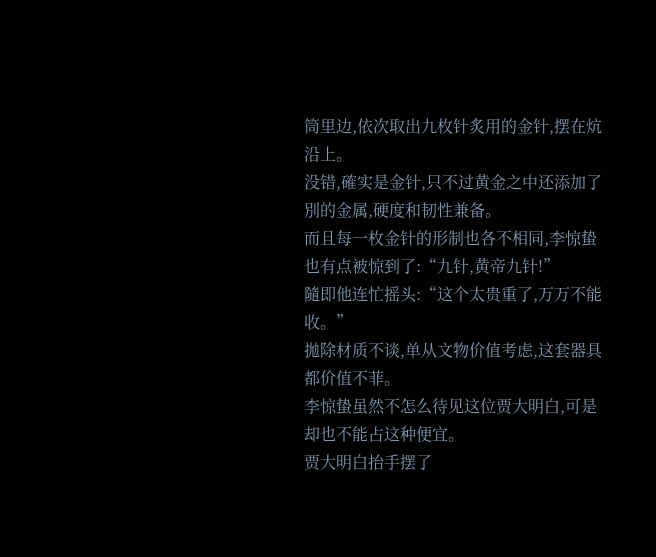筒里边,依次取出九枚针炙用的金针,摆在炕沿上。
没错,確实是金针,只不过黄金之中还添加了別的金属,硬度和韧性兼备。
而且每一枚金针的形制也各不相同,李惊蛰也有点被惊到了:“九针,黄帝九针!”
隨即他连忙摇头:“这个太贵重了,万万不能收。”
拋除材质不谈,单从文物价值考虑,这套器具都价值不菲。
李惊蛰虽然不怎么待见这位贾大明白,可是却也不能占这种便宜。
贾大明白抬手摆了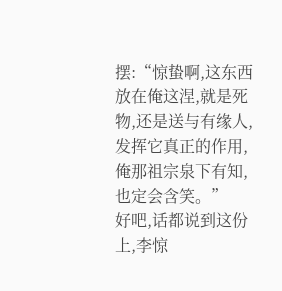摆:“惊蛰啊,这东西放在俺这涅,就是死物,还是送与有缘人,发挥它真正的作用,俺那祖宗泉下有知,也定会含笑。”
好吧,话都说到这份上,李惊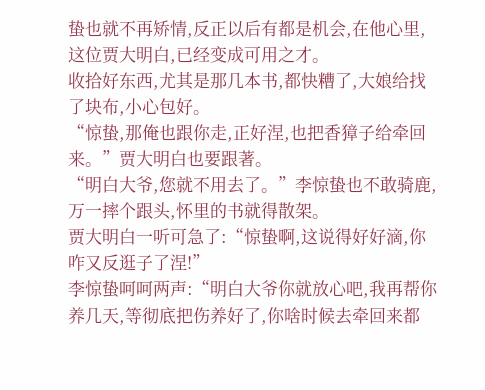蛰也就不再矫情,反正以后有都是机会,在他心里,这位贾大明白,已经变成可用之才。
收拾好东西,尤其是那几本书,都快糟了,大娘给找了块布,小心包好。
“惊蛰,那俺也跟你走,正好涅,也把香獐子给牵回来。”贾大明白也要跟著。
“明白大爷,您就不用去了。”李惊蛰也不敢骑鹿,万一摔个跟头,怀里的书就得散架。
贾大明白一听可急了:“惊蛰啊,这说得好好滴,你咋又反逛子了涅!”
李惊蛰呵呵两声:“明白大爷你就放心吧,我再帮你养几天,等彻底把伤养好了,你啥时候去牵回来都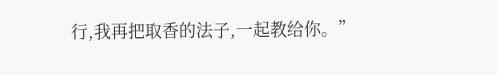行,我再把取香的法子,一起教给你。”